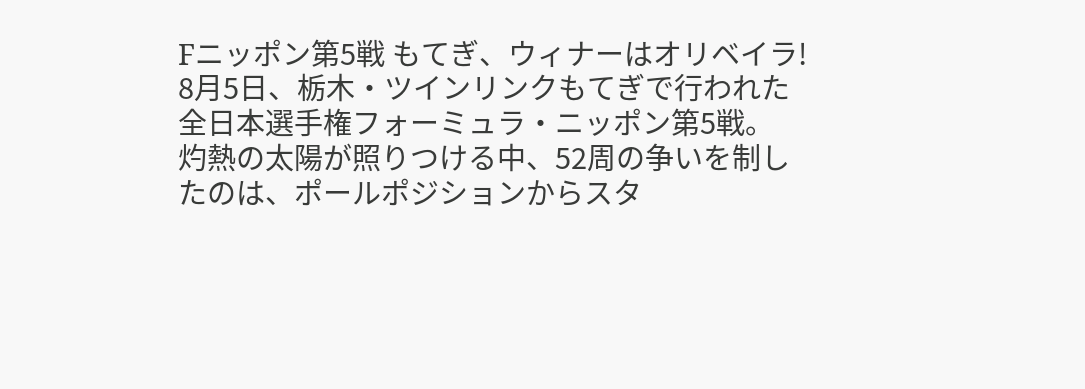Fニッポン第5戦 もてぎ、ウィナーはオリベイラ!
8月5日、栃木・ツインリンクもてぎで行われた全日本選手権フォーミュラ・ニッポン第5戦。
灼熱の太陽が照りつける中、52周の争いを制したのは、ポールポジションからスタ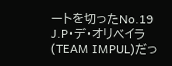ートを切ったNo.19 J.P・デ・オリベイラ(TEAM IMPUL)だっ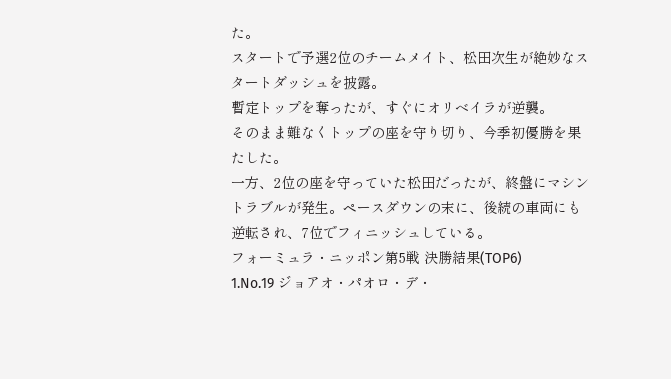た。
スタートで予選2位のチームメイト、松田次生が絶妙なスタートダッシュを披露。
暫定トップを奪ったが、すぐにオリベイラが逆襲。
そのまま難なくトップの座を守り切り、今季初優勝を果たした。
一方、2位の座を守っていた松田だったが、終盤にマシントラブルが発生。ペースダウンの末に、後続の車両にも逆転され、7位でフィニッシュしている。
フォーミュラ・ニッポン第5戦 決勝結果(TOP6)
1.No.19 ジョアオ・パオロ・デ・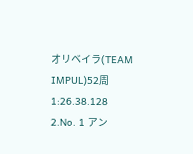オリベイラ(TEAM IMPUL)52周 1:26.38.128
2.No. 1 アン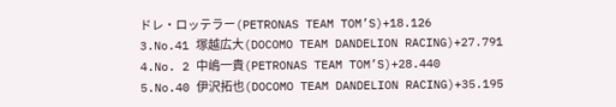ドレ・ロッテラー(PETRONAS TEAM TOM’S)+18.126
3.No.41 塚越広大(DOCOMO TEAM DANDELION RACING)+27.791
4.No. 2 中嶋一貴(PETRONAS TEAM TOM’S)+28.440
5.No.40 伊沢拓也(DOCOMO TEAM DANDELION RACING)+35.195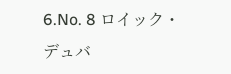6.No. 8 ロイック・デュバ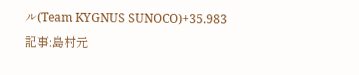ル(Team KYGNUS SUNOCO)+35.983
記事:島村元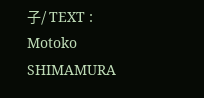子/ TEXT : Motoko SHIMAMURA